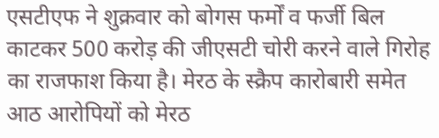एसटीएफ ने शुक्रवार को बोगस फर्मों व फर्जी बिल काटकर 500 करोड़ की जीएसटी चोरी करने वाले गिरोह का राजफाश किया है। मेरठ के स्क्रैप कारोबारी समेत आठ आरोपियों को मेरठ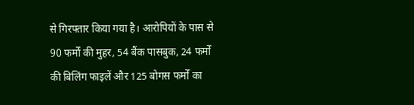से गिरफ्तार किया गया है। आरोपियों के पास से 90 फर्मों की मुहर, 54 बैंक पासबुक, 24 फर्मों की बिलिंग फाइलें और 125 बोगस फर्मों का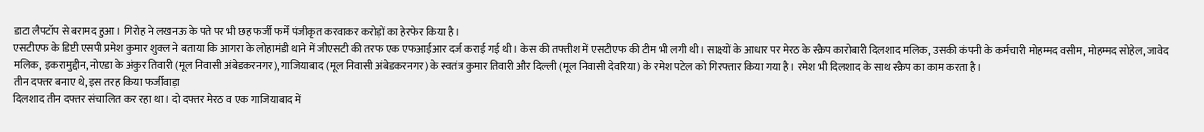डाटा लैपटॉप से बरामद हुआ। गिरोह ने लखनऊ के पते पर भी छह फर्जी फर्में पंजीकृत करवाकर करोड़ों का हेरफेर किया है।
एसटीएफ के डिप्टी एसपी प्रमेश कुमार शुक्ल ने बताया कि आगरा के लोहामंडी थाने में जीएसटी की तरफ एक एफआईआर दर्ज कराई गई थी। केस की तफ्तीश में एसटीएफ की टीम भी लगी थी। साक्ष्यों के आधार पर मेरठ के स्क्रैप कारोबारी दिलशाद मलिक, उसकी कंपनी के कर्मचारी मोहम्मद वसीम, मोहम्मद सोहेल, जावेद मलिक, इकरामुद्दीन, नोएडा के अंकुर तिवारी (मूल निवासी अंबेडकरनगर), गाजियाबाद (मूल निवासी अंबेडकरनगर) के स्वतंत्र कुमार तिवारी और दिल्ली (मूल निवासी देवरिया) के रमेश पटेल को गिरफ्तार किया गया है। रमेश भी दिलशाद के साथ स्क्रैप का काम करता है।
तीन दफ्तर बनाए थे, इस तरह किया फर्जीवाड़ा
दिलशाद तीन दफ्तर संचालित कर रहा था। दो दफ्तर मेरठ व एक गाजियाबाद में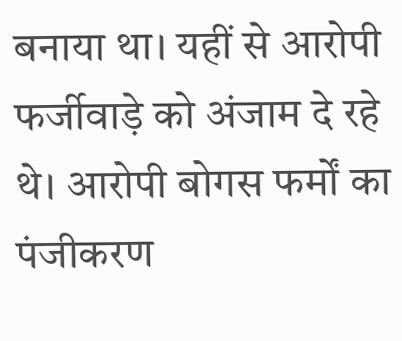बनाया था। यहीं से आरोपी फर्जीवाड़े को अंजाम दे रहे थे। आरोपी बोगस फर्मों का पंजीकरण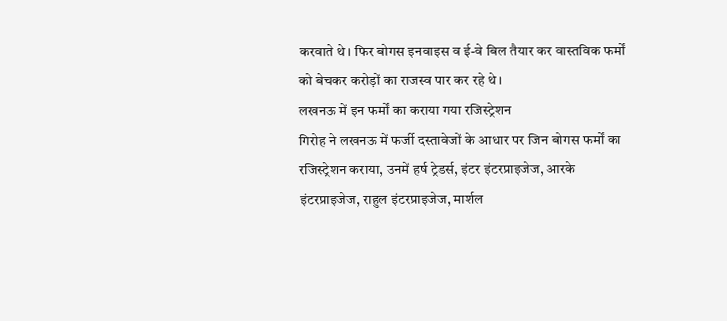करवाते थे। फिर बोगस इनवाइस व ई-वे बिल तैयार कर वास्तविक फर्मों को बेचकर करोड़ों का राजस्व पार कर रहे थे।
लखनऊ में इन फर्मों का कराया गया रजिस्ट्रेशन
गिरोह ने लखनऊ में फर्जी दस्तावेजों के आधार पर जिन बोगस फर्मों का रजिस्ट्रेशन कराया, उनमें हर्ष ट्रेडर्स, इंटर इंटरप्राइजेज, आरके इंटरप्राइजेज, राहुल इंटरप्राइजेज, मार्शल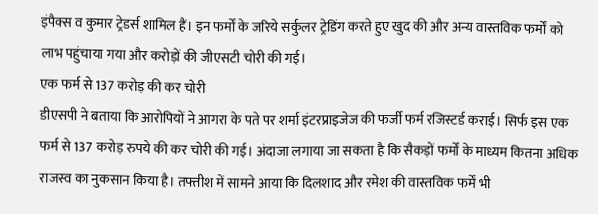इंपैक्स व कुमार ट्रेडर्स शामिल हैं। इन फर्मों के जरिये सर्कुलर ट्रेडिंग करते हुए खुद की और अन्य वास्तविक फर्मों को लाभ पहुंचाया गया और करोड़ों की जीएसटी चोरी की गई।
एक फर्म से 137 करोड़ की कर चोरी
डीएसपी ने बताया कि आरोपियों ने आगरा के पते पर शर्मा इंटरप्राइजेज की फर्जी फर्म रजिस्टर्ड कराई। सिर्फ इस एक फर्म से 137 करोड़ रुपये की कर चोरी की गई। अंदाजा लगाया जा सकता है कि सैकड़ों फर्मों के माध्यम कितना अधिक राजस्व का नुकसान किया है। तफ्तीश में सामने आया कि दिलशाद और रमेश की वास्तविक फर्में भी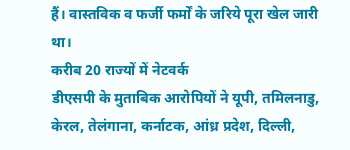हैं। वास्तविक व फर्जी फर्मों के जरिये पूरा खेल जारी था।
करीब 20 राज्यों में नेटवर्क
डीएसपी के मुताबिक आरोपियों ने यूपी, तमिलनाडु, केरल, तेलंगाना, कर्नाटक, आंध्र प्रदेश, दिल्ली,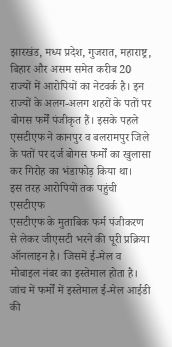झारखंड, मध्य प्रदेश, गुजरात, महाराष्ट्र, बिहार और असम समेत करीब 20 राज्यों में आरोपियों का नेटवर्क है। इन राज्यों के अलग-अलग शहरों के पतों पर बोगस फर्में पंजीकृत हैं। इसके पहले एसटीएफ ने कानपुर व बलरामपुर जिले के पतों पर दर्ज बोगस फर्मों का खुलासा कर गिरोह का भंडाफोड़ किया था।
इस तरह आरोपियों तक पहुंची एसटीएफ
एसटीएफ के मुताबिक फर्म पंजीकरण से लेकर जीएसटी भरने की पूरी प्रक्रिया ऑनलाइन है। जिसमें ई-मेल व मोबाइल नंबर का इस्तेमाल होता है। जांच में फर्मों में इस्तेमाल ई-मेल आईडी की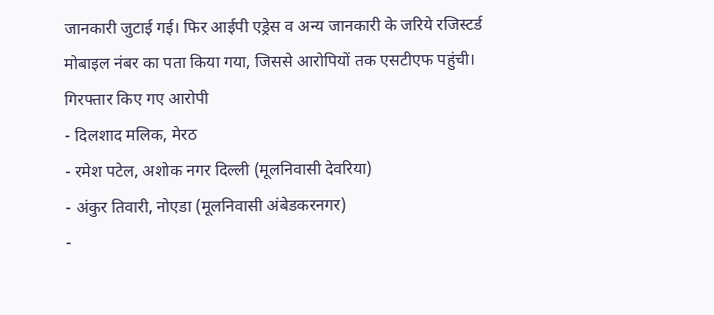जानकारी जुटाई गई। फिर आईपी एड्रेस व अन्य जानकारी के जरिये रजिस्टर्ड मोबाइल नंबर का पता किया गया, जिससे आरोपियों तक एसटीएफ पहुंची।
गिरफ्तार किए गए आरोपी
- दिलशाद मलिक, मेरठ
- रमेश पटेल, अशोक नगर दिल्ली (मूलनिवासी देवरिया)
- अंकुर तिवारी, नोएडा (मूलनिवासी अंबेडकरनगर)
-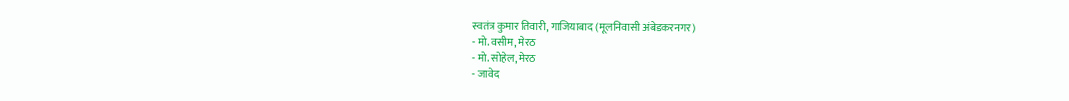स्वतंत्र कुमार तिवारी, गाजियाबाद (मूलनिवासी अंबेडकरनगर)
- मो. वसीम, मेरठ
- मो. सोहेल, मेरठ
- जावेद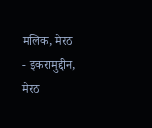मलिक, मेरठ
- इकरामुद्दीन, मेरठ